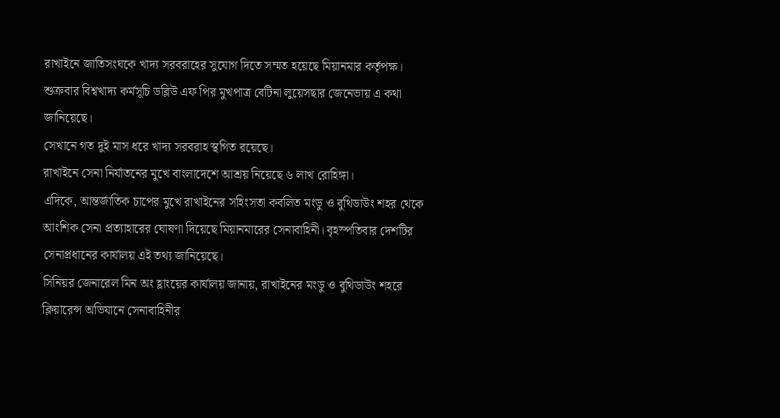রাখাইনে জাতিসংঘকে খাদ্য সরবরাহের সুযোগ দিতে সম্মত হয়েছে মিয়ানমার কর্তৃপক্ষ।
শুক্রবার বিশ্বখাদ্য কর্মসূচি ডব্লিউ এফ পির মুখপাত্র বেটিনা লুয়েসছার জেনেভায় এ কথা জানিয়েছে।
সেখানে গত দুই মাস ধরে খাদ্য সরবরাহ স্থগিত রয়েছে।
রাখাইনে সেনা নির্যাতনের মুখে বাংলাদেশে আশ্রয় নিয়েছে ৬ লাখ রোহিঙ্গা।
এদিকে, আন্তর্জাতিক চাপের মুখে রাখাইনের সহিংসতা কবলিত মংডু ও বুথিডাউং শহর থেকে আংশিক সেনা প্রত্যাহারের ঘোষণা দিয়েছে মিয়ানমারের সেনাবাহিনী। বৃহস্পতিবার দেশটির সেনাপ্রধানের কার্যালয় এই তথ্য জানিয়েছে।
সিনিয়র জেনারেল মিন অং হ্লাংয়ের কার্যালয় জানায়, রাখাইনের মংডু ও বুথিডাউং শহরে ক্লিয়ারেন্স অভিযানে সেনাবাহিনীর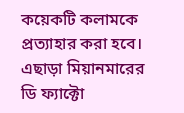কয়েকটি কলামকে প্রত্যাহার করা হবে।
এছাড়া মিয়ানমারের ডি ফ্যাক্টো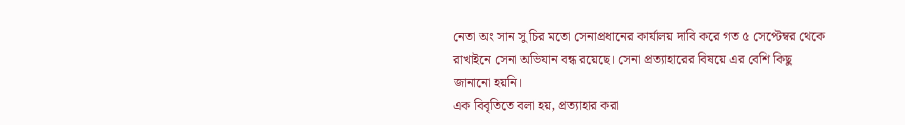নেতা অং সান সু চির মতো সেনাপ্রধানের কার্যালয় দাবি করে গত ৫ সেপ্টেম্বর থেকে রাখাইনে সেনা অভিযান বন্ধ রয়েছে। সেনা প্রত্যাহারের বিষয়ে এর বেশি কিছু জানানো হয়নি।
এক বিবৃতিতে বলা হয়, প্রত্যাহার করা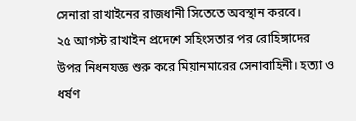সেনারা রাখাইনের রাজধানী সিতেতে অবস্থান করবে।
২৫ আগস্ট রাখাইন প্রদেশে সহিংসতার পর রোহিঙ্গাদের উপর নিধনযজ্ঞ শুরু করে মিয়ানমারের সেনাবাহিনী। হত্যা ও ধর্ষণ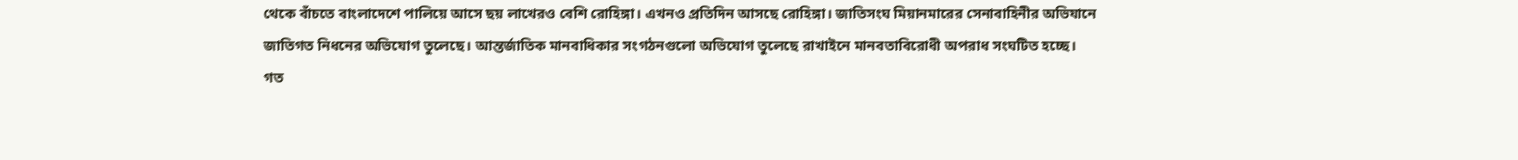থেকে বাঁচতে বাংলাদেশে পালিয়ে আসে ছয় লাখেরও বেশি রোহিঙ্গা। এখনও প্রতিদিন আসছে রোহিঙ্গা। জাতিসংঘ মিয়ানমারের সেনাবাহিনীর অভিযানে জাতিগত নিধনের অভিযোগ তুলেছে। আন্তর্জাতিক মানবাধিকার সংগঠনগুলো অভিযোগ তুলেছে রাখাইনে মানবতাবিরোধী অপরাধ সংঘটিত হচ্ছে।
গত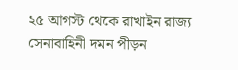২৫ আগস্ট থেকে রাখাইন রাজ্য সেনাবাহিনী দমন পীড়ন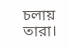চলায় তারা।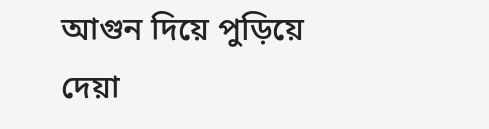আগুন দিয়ে পুড়িয়ে দেয়া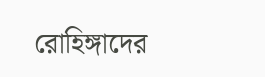রোহিঙ্গাদের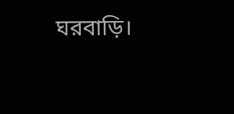ঘরবাড়ি।